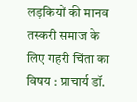लड़कियों की मानव तस्करी समाज के लिए गहरी चिंता का विषय : प्राचार्य डॉ.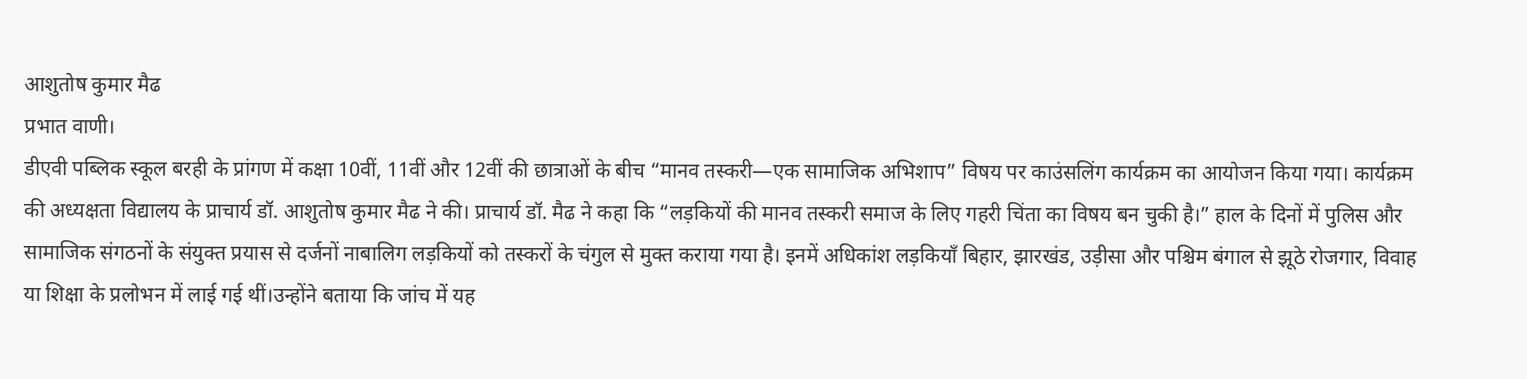आशुतोष कुमार मैढ
प्रभात वाणी।
डीएवी पब्लिक स्कूल बरही के प्रांगण में कक्षा 10वीं, 11वीं और 12वीं की छात्राओं के बीच “मानव तस्करी—एक सामाजिक अभिशाप” विषय पर काउंसलिंग कार्यक्रम का आयोजन किया गया। कार्यक्रम की अध्यक्षता विद्यालय के प्राचार्य डॉ. आशुतोष कुमार मैढ ने की। प्राचार्य डॉ. मैढ ने कहा कि “लड़कियों की मानव तस्करी समाज के लिए गहरी चिंता का विषय बन चुकी है।” हाल के दिनों में पुलिस और सामाजिक संगठनों के संयुक्त प्रयास से दर्जनों नाबालिग लड़कियों को तस्करों के चंगुल से मुक्त कराया गया है। इनमें अधिकांश लड़कियाँ बिहार, झारखंड, उड़ीसा और पश्चिम बंगाल से झूठे रोजगार, विवाह या शिक्षा के प्रलोभन में लाई गई थीं।उन्होंने बताया कि जांच में यह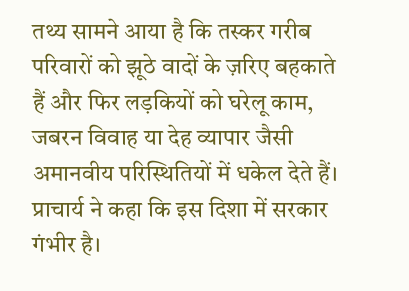तथ्य सामने आया है कि तस्कर गरीब परिवारों को झूठे वादों के ज़रिए बहकाते हैं और फिर लड़कियों को घरेलू काम, जबरन विवाह या देह व्यापार जैसी अमानवीय परिस्थितियों में धकेल देते हैं। प्राचार्य ने कहा कि इस दिशा में सरकार गंभीर है।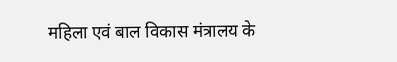महिला एवं बाल विकास मंत्रालय के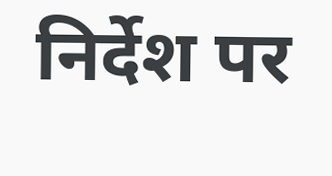निर्देश पर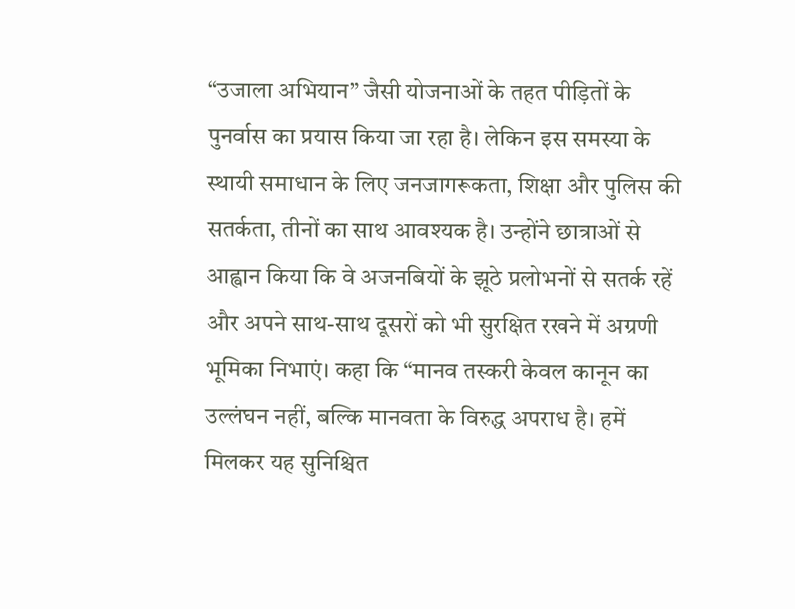“उजाला अभियान” जैसी योजनाओं के तहत पीड़ितों के पुनर्वास का प्रयास किया जा रहा है। लेकिन इस समस्या के स्थायी समाधान के लिए जनजागरूकता, शिक्षा और पुलिस की सतर्कता, तीनों का साथ आवश्यक है। उन्होंने छात्राओं से आह्वान किया कि वे अजनबियों के झूठे प्रलोभनों से सतर्क रहें और अपने साथ-साथ दूसरों को भी सुरक्षित रखने में अग्रणी भूमिका निभाएं। कहा कि “मानव तस्करी केवल कानून का उल्लंघन नहीं, बल्कि मानवता के विरुद्ध अपराध है। हमें मिलकर यह सुनिश्चित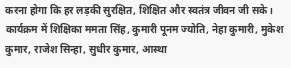करना होगा कि हर लड़की सुरक्षित, शिक्षित और स्वतंत्र जीवन जी सके। कार्यक्रम में शिक्षिका ममता सिंह, कुमारी पूनम ज्योति, नेहा कुमारी, मुकेश कुमार, राजेश सिन्हा, सुधीर कुमार, आस्था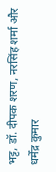भट्ट, डॉ. दीपक शरण, नरसिंह शर्मा और धर्मेंद्र कुमार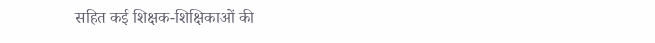सहित कई शिक्षक-शिक्षिकाओं की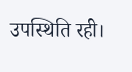उपस्थिति रही।